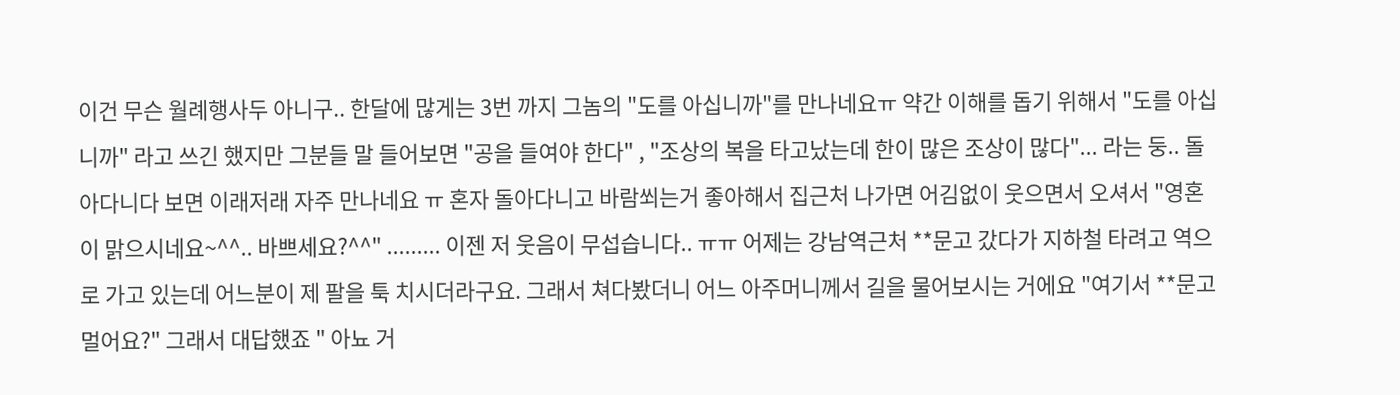이건 무슨 월례행사두 아니구.. 한달에 많게는 3번 까지 그놈의 "도를 아십니까"를 만나네요ㅠ 약간 이해를 돕기 위해서 "도를 아십니까" 라고 쓰긴 했지만 그분들 말 들어보면 "공을 들여야 한다" , "조상의 복을 타고났는데 한이 많은 조상이 많다"... 라는 둥.. 돌아다니다 보면 이래저래 자주 만나네요 ㅠ 혼자 돌아다니고 바람쐬는거 좋아해서 집근처 나가면 어김없이 웃으면서 오셔서 "영혼이 맑으시네요~^^.. 바쁘세요?^^" ......... 이젠 저 웃음이 무섭습니다.. ㅠㅠ 어제는 강남역근처 **문고 갔다가 지하철 타려고 역으로 가고 있는데 어느분이 제 팔을 툭 치시더라구요. 그래서 쳐다봤더니 어느 아주머니께서 길을 물어보시는 거에요 "여기서 **문고 멀어요?" 그래서 대답했죠 " 아뇨 거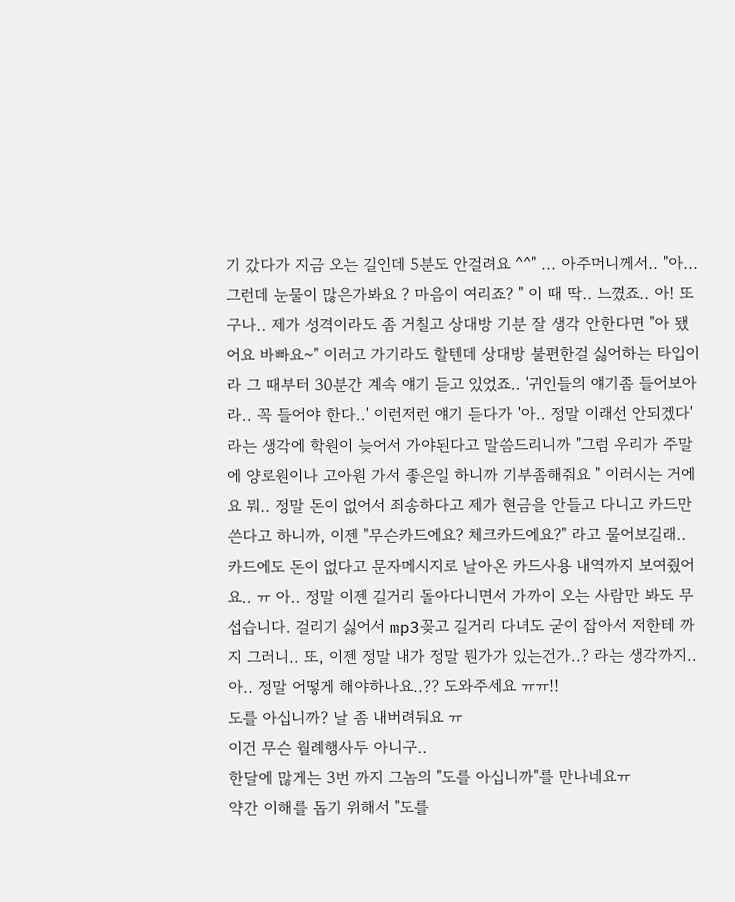기 갔다가 지금 오는 길인데 5분도 안걸려요 ^^" ... 아주머니께서.. "아... 그런데 눈물이 많은가봐요 ? 마음이 여리죠? " 이 때 딱.. 느꼈죠.. 아! 또구나.. 제가 성격이라도 좀 거칠고 상대방 기분 잘 생각 안한다면 "아 됐어요 바빠요~" 이러고 가기라도 할텐데 상대방 불편한걸 싫어하는 타입이라 그 때부터 30분간 계속 얘기 듣고 있었죠.. '귀인들의 얘기좀 들어보아라.. 꼭 들어야 한다..' 이런저런 얘기 듣다가 '아.. 정말 이래선 안되겠다' 라는 생각에 학원이 늦어서 가야된다고 말씀드리니까 "그럼 우리가 주말에 양로원이나 고아원 가서 좋은일 하니까 기부좀해줘요 " 이러시는 거에요 뭐.. 정말 돈이 없어서 죄송하다고 제가 현금을 안들고 다니고 카드만 쓴다고 하니까, 이젠 "무슨카드에요? 체크카드에요?" 라고 물어보길래.. 카드에도 돈이 없다고 문자메시지로 날아온 카드사용 내역까지 보여줬어요.. ㅠ 아.. 정말 이젠 길거리 돌아다니면서 가까이 오는 사람만 봐도 무섭습니다. 걸리기 싫어서 mp3꽂고 길거리 다녀도 굳이 잡아서 저한테 까지 그러니.. 또, 이젠 정말 내가 정말 뭔가가 있는건가..? 라는 생각까지.. 아.. 정말 어떻게 해야하나요..?? 도와주세요 ㅠㅠ!!
도를 아십니까? 날 좀 내버려둬요 ㅠ
이건 무슨 월례행사두 아니구..
한달에 많게는 3번 까지 그놈의 "도를 아십니까"를 만나네요ㅠ
약간 이해를 돕기 위해서 "도를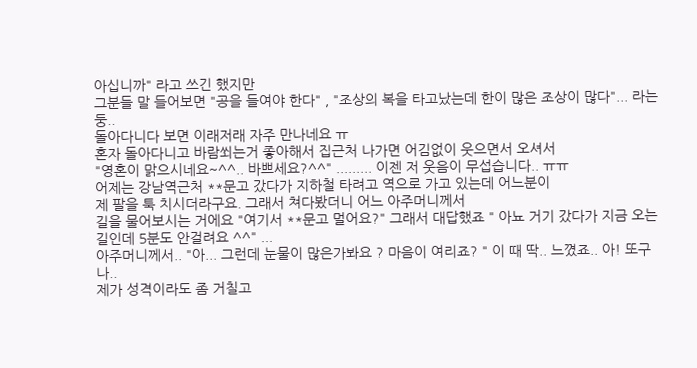아십니까" 라고 쓰긴 했지만
그분들 말 들어보면 "공을 들여야 한다" , "조상의 복을 타고났는데 한이 많은 조상이 많다"... 라는 둥..
돌아다니다 보면 이래저래 자주 만나네요 ㅠ
혼자 돌아다니고 바람쐬는거 좋아해서 집근처 나가면 어김없이 웃으면서 오셔서
"영혼이 맑으시네요~^^.. 바쁘세요?^^" ......... 이젠 저 웃음이 무섭습니다.. ㅠㅠ
어제는 강남역근처 **문고 갔다가 지하철 타려고 역으로 가고 있는데 어느분이
제 팔을 툭 치시더라구요. 그래서 쳐다봤더니 어느 아주머니께서
길을 물어보시는 거에요 "여기서 **문고 멀어요?" 그래서 대답했죠 " 아뇨 거기 갔다가 지금 오는 길인데 5분도 안걸려요 ^^" ...
아주머니께서.. "아... 그런데 눈물이 많은가봐요 ? 마음이 여리죠? " 이 때 딱.. 느꼈죠.. 아! 또구나..
제가 성격이라도 좀 거칠고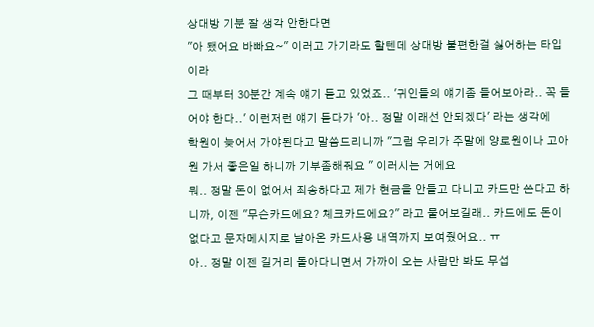상대방 기분 잘 생각 안한다면
"아 됐어요 바빠요~" 이러고 가기라도 할텐데 상대방 불편한걸 싫어하는 타입이라
그 때부터 30분간 계속 얘기 듣고 있었죠.. '귀인들의 얘기좀 들어보아라.. 꼭 들어야 한다..' 이런저런 얘기 듣다가 '아.. 정말 이래선 안되겠다' 라는 생각에
학원이 늦어서 가야된다고 말씀드리니까 "그럼 우리가 주말에 양로원이나 고아원 가서 좋은일 하니까 기부좀해줘요 " 이러시는 거에요
뭐.. 정말 돈이 없어서 죄송하다고 제가 현금을 안들고 다니고 카드만 쓴다고 하니까, 이젠 "무슨카드에요? 체크카드에요?" 라고 물어보길래.. 카드에도 돈이 없다고 문자메시지로 날아온 카드사용 내역까지 보여줬어요.. ㅠ
아.. 정말 이젠 길거리 돌아다니면서 가까이 오는 사람만 봐도 무섭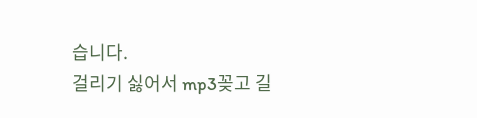습니다.
걸리기 싫어서 mp3꽂고 길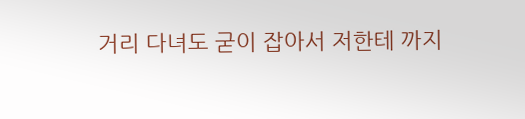거리 다녀도 굳이 잡아서 저한테 까지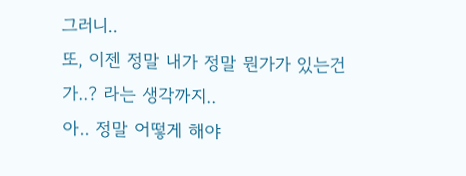그러니..
또, 이젠 정말 내가 정말 뭔가가 있는건가..? 라는 생각까지..
아.. 정말 어떻게 해야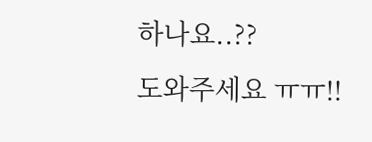하나요..??
도와주세요 ㅠㅠ!!